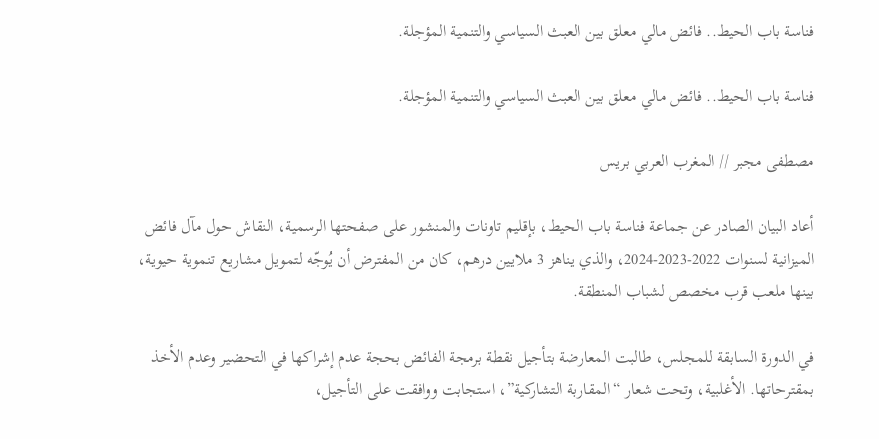فناسة باب الحيط.. فائض مالي معلق بين العبث السياسي والتنمية المؤجلة.

فناسة باب الحيط.. فائض مالي معلق بين العبث السياسي والتنمية المؤجلة.

مصطفى مجبر // المغرب العربي بريس

أعاد البيان الصادر عن جماعة فناسة باب الحيط، بإقليم تاونات والمنشور على صفحتها الرسمية، النقاش حول مآل فائض الميزانية لسنوات 2022-2023-2024، والذي يناهز 3 ملايين درهم، كان من المفترض أن يُوجّه لتمويل مشاريع تنموية حيوية، بينها ملعب قرب مخصص لشباب المنطقة.

في الدورة السابقة للمجلس، طالبت المعارضة بتأجيل نقطة برمجة الفائض بحجة عدم إشراكها في التحضير وعدم الأخذ بمقترحاتها. الأغلبية، وتحت شعار “المقاربة التشاركية”، استجابت ووافقت على التأجيل،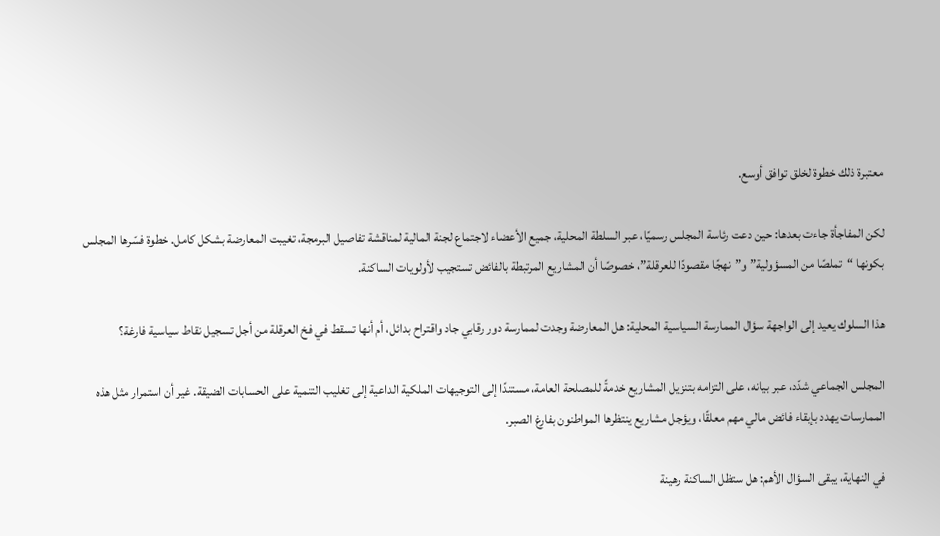معتبرة ذلك خطوة لخلق توافق أوسع.

لكن المفاجأة جاءت بعدها: حين دعت رئاسة المجلس رسميًا، عبر السلطة المحلية، جميع الأعضاء لاجتماع لجنة المالية لمناقشة تفاصيل البرمجة، تغيبت المعارضة بشكل كامل. خطوة فسّرها المجلس بكونها “تملصًا من المسؤولية” و”نهجًا مقصودًا للعرقلة”، خصوصًا أن المشاريع المرتبطة بالفائض تستجيب لأولويات الساكنة.

هذا السلوك يعيد إلى الواجهة سؤال الممارسة السياسية المحلية: هل المعارضة وجدت لممارسة دور رقابي جاد واقتراح بدائل، أم أنها تسقط في فخ العرقلة من أجل تسجيل نقاط سياسية فارغة؟

المجلس الجماعي شدّد، عبر بيانه، على التزامه بتنزيل المشاريع خدمةً للمصلحة العامة، مستندًا إلى التوجيهات الملكية الداعية إلى تغليب التنمية على الحسابات الضيقة. غير أن استمرار مثل هذه الممارسات يهدد بإبقاء فائض مالي مهم معلقًا، ويؤجل مشاريع ينتظرها المواطنون بفارغ الصبر.

في النهاية، يبقى السؤال الأهم: هل ستظل الساكنة رهينة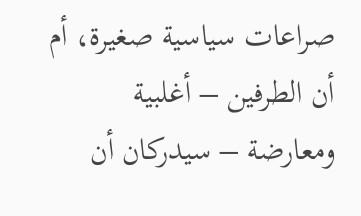صراعات سياسية صغيرة، أم أن الطرفين – أغلبية ومعارضة – سيدركان أن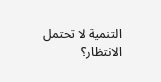التنمية لا تحتمل الانتظار؟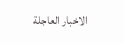الاخبار العاجلة